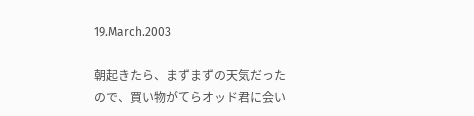19.March.2003

朝起きたら、まずまずの天気だったので、買い物がてらオッド君に会い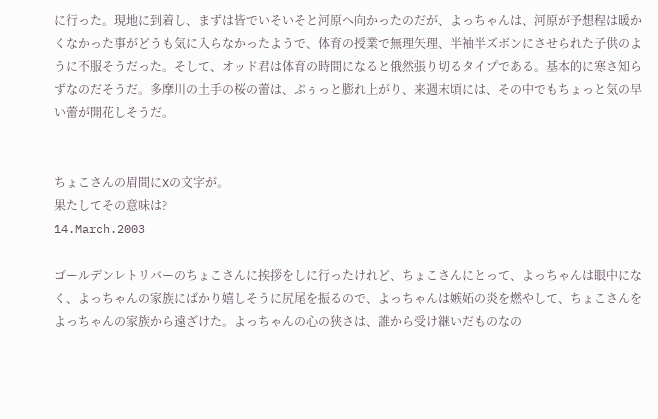に行った。現地に到着し、まずは皆でいそいそと河原へ向かったのだが、よっちゃんは、河原が予想程は暖かくなかった事がどうも気に入らなかったようで、体育の授業で無理矢理、半袖半ズボンにさせられた子供のように不服そうだった。そして、オッド君は体育の時間になると俄然張り切るタイプである。基本的に寒さ知らずなのだそうだ。多摩川の土手の桜の蕾は、ぷぅっと膨れ上がり、来週末頃には、その中でもちょっと気の早い蕾が開花しそうだ。


ちょこさんの眉間にXの文字が。
果たしてその意味は?
14.March.2003

ゴールデンレトリバーのちょこさんに挨拶をしに行ったけれど、ちょこさんにとって、よっちゃんは眼中になく、よっちゃんの家族にばかり嬉しそうに尻尾を振るので、よっちゃんは嫉妬の炎を燃やして、ちょこさんをよっちゃんの家族から遠ざけた。よっちゃんの心の狭さは、誰から受け継いだものなの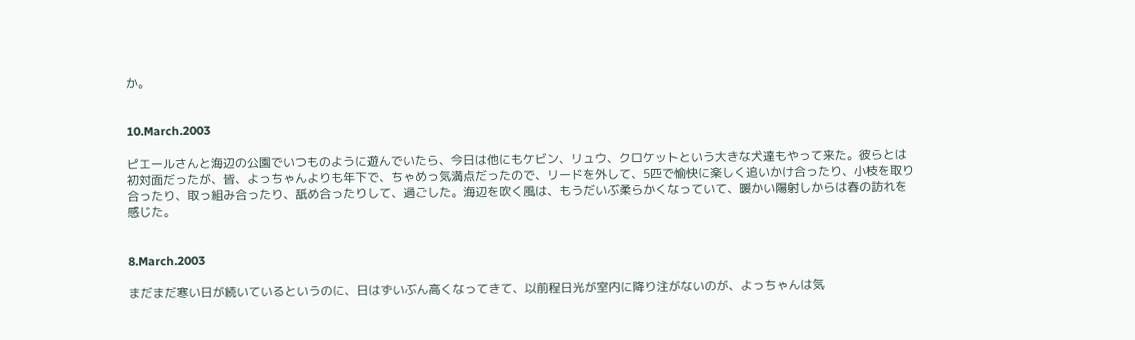か。


10.March.2003

ピエールさんと海辺の公園でいつものように遊んでいたら、今日は他にもケビン、リュウ、クロケットという大きな犬達もやって来た。彼らとは初対面だったが、皆、よっちゃんよりも年下で、ちゃめっ気満点だったので、リードを外して、5匹で愉快に楽しく追いかけ合ったり、小枝を取り合ったり、取っ組み合ったり、舐め合ったりして、過ごした。海辺を吹く風は、もうだいぶ柔らかくなっていて、暖かい陽射しからは春の訪れを感じた。


8.March.2003

まだまだ寒い日が続いているというのに、日はずいぶん高くなってきて、以前程日光が室内に降り注がないのが、よっちゃんは気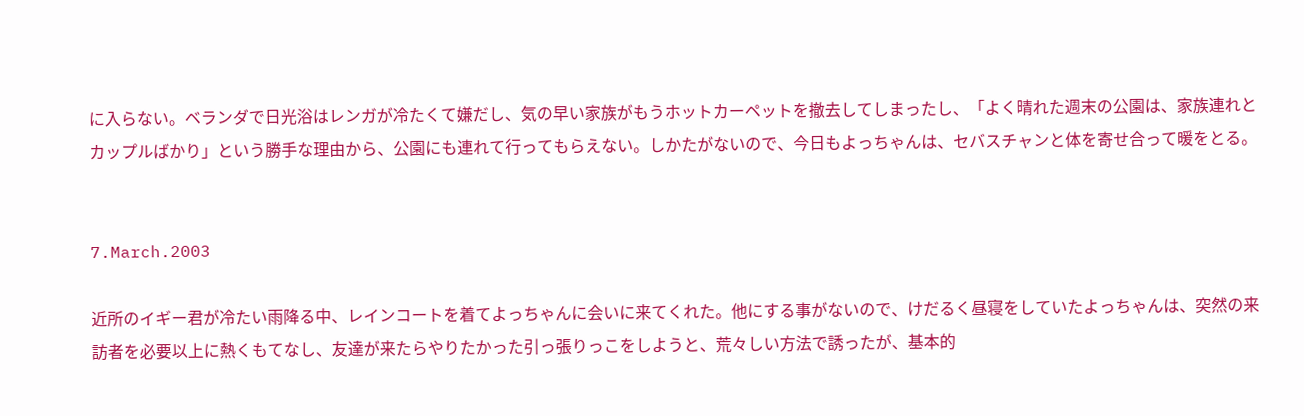に入らない。ベランダで日光浴はレンガが冷たくて嫌だし、気の早い家族がもうホットカーペットを撤去してしまったし、「よく晴れた週末の公園は、家族連れとカップルばかり」という勝手な理由から、公園にも連れて行ってもらえない。しかたがないので、今日もよっちゃんは、セバスチャンと体を寄せ合って暖をとる。


7.March.2003

近所のイギー君が冷たい雨降る中、レインコートを着てよっちゃんに会いに来てくれた。他にする事がないので、けだるく昼寝をしていたよっちゃんは、突然の来訪者を必要以上に熱くもてなし、友達が来たらやりたかった引っ張りっこをしようと、荒々しい方法で誘ったが、基本的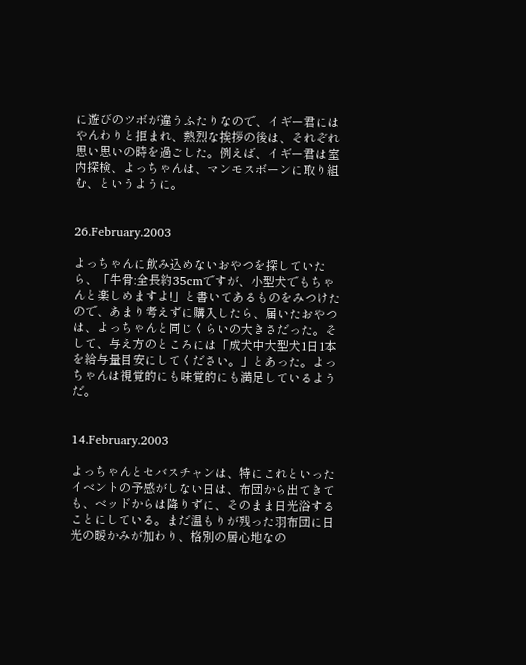に遊びのツボが違うふたりなので、イギー君にはやんわりと拒まれ、熱烈な挨拶の後は、それぞれ思い思いの時を過ごした。例えば、イギー君は室内探検、よっちゃんは、マンモスボーンに取り組む、というように。


26.February.2003

よっちゃんに飲み込めないおやつを探していたら、「牛骨:全長約35cmですが、小型犬でもちゃんと楽しめますよ!」と書いてあるものをみつけたので、あまり考えずに購入したら、届いたおやつは、よっちゃんと同じくらいの大きさだった。そして、与え方のところには「成犬中大型犬1日1本を給与量目安にしてください。」とあった。よっちゃんは視覚的にも味覚的にも満足しているようだ。


14.February.2003

よっちゃんとセバスチャンは、特にこれといったイベントの予感がしない日は、布団から出てきても、ベッドからは降りずに、そのまま日光浴することにしている。まだ温もりが残った羽布団に日光の暖かみが加わり、格別の居心地なの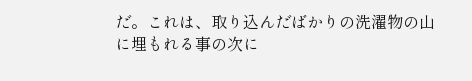だ。これは、取り込んだばかりの洗濯物の山に埋もれる事の次に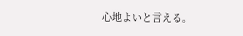心地よいと言える。